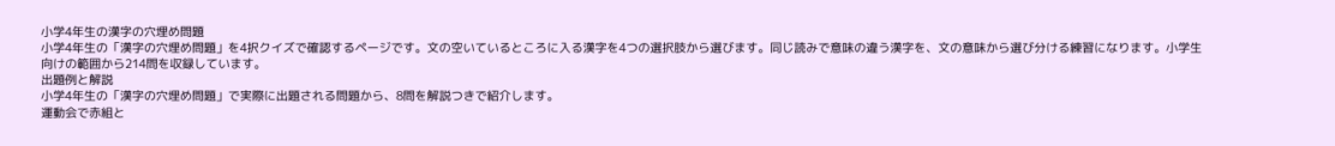小学4年生の漢字の穴埋め問題
小学4年生の「漢字の穴埋め問題」を4択クイズで確認するページです。文の空いているところに入る漢字を4つの選択肢から選びます。同じ読みで意味の違う漢字を、文の意味から選び分ける練習になります。小学生向けの範囲から214問を収録しています。
出題例と解説
小学4年生の「漢字の穴埋め問題」で実際に出題される問題から、8問を解説つきで紹介します。
運動会で赤組と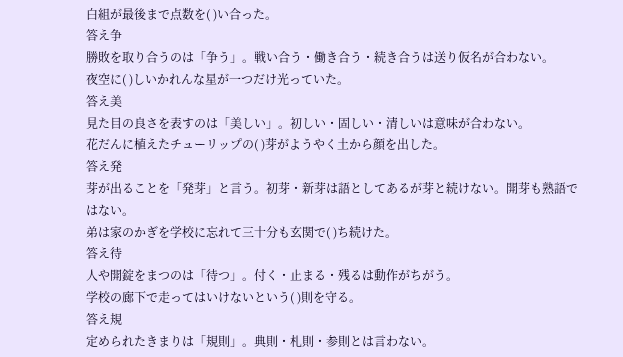白組が最後まで点数を( )い合った。
答え争
勝敗を取り合うのは「争う」。戦い合う・働き合う・続き合うは送り仮名が合わない。
夜空に( )しいかれんな星が一つだけ光っていた。
答え美
見た目の良さを表すのは「美しい」。初しい・固しい・清しいは意味が合わない。
花だんに植えたチューリップの( )芽がようやく土から顔を出した。
答え発
芽が出ることを「発芽」と言う。初芽・新芽は語としてあるが芽と続けない。開芽も熟語ではない。
弟は家のかぎを学校に忘れて三十分も玄関で( )ち続けた。
答え待
人や開錠をまつのは「待つ」。付く・止まる・残るは動作がちがう。
学校の廊下で走ってはいけないという( )則を守る。
答え規
定められたきまりは「規則」。典則・札則・参則とは言わない。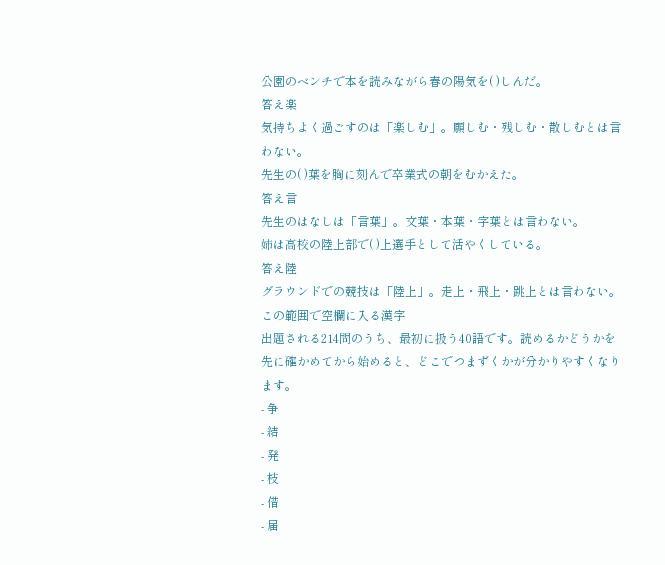公園のベンチで本を読みながら春の陽気を( )しんだ。
答え楽
気持ちよく過ごすのは「楽しむ」。願しむ・残しむ・散しむとは言わない。
先生の( )葉を胸に刻んで卒業式の朝をむかえた。
答え言
先生のはなしは「言葉」。文葉・本葉・字葉とは言わない。
姉は高校の陸上部で( )上選手として活やくしている。
答え陸
グラウンドでの競技は「陸上」。走上・飛上・跳上とは言わない。
この範囲で空欄に入る漢字
出題される214問のうち、最初に扱う40語です。読めるかどうかを先に確かめてから始めると、どこでつまずくかが分かりやすくなります。
- 争
- 結
- 発
- 枝
- 借
- 届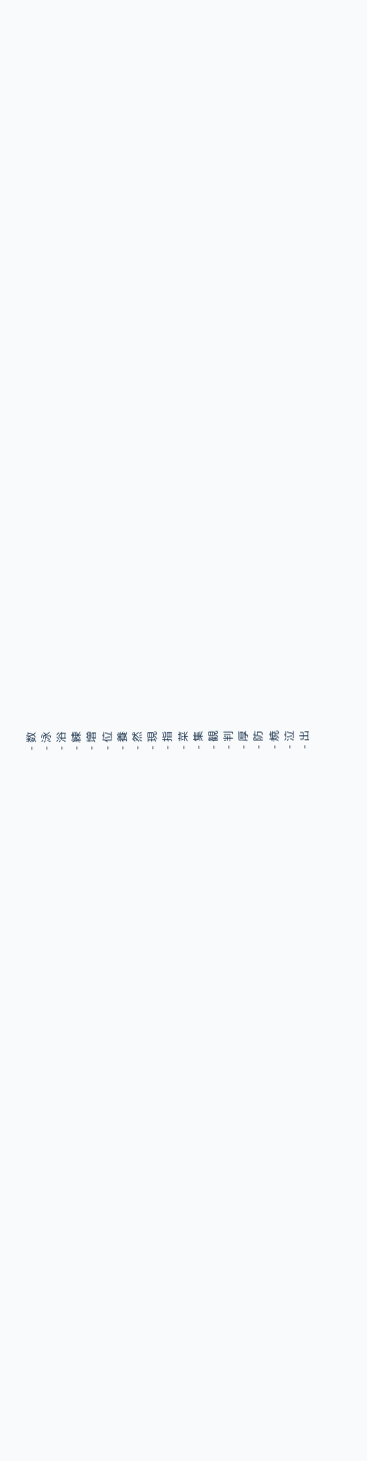- 数
- 泳
- 浴
- 練
- 増
- 位
- 養
- 然
- 現
- 指
- 菜
- 集
- 観
- 判
- 厚
- 防
- 焼
- 泣
- 出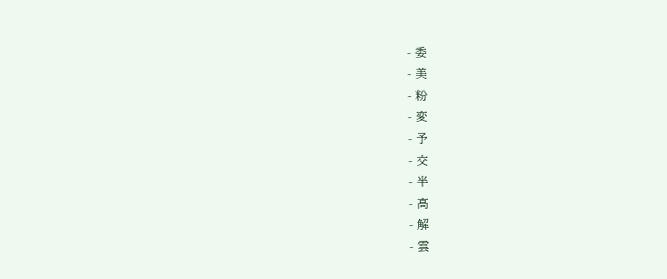- 委
- 美
- 粉
- 変
- 予
- 交
- 半
- 高
- 解
- 雲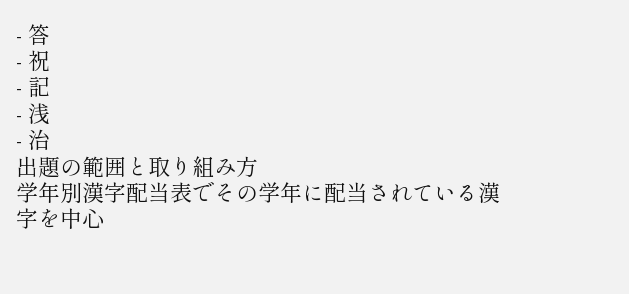- 答
- 祝
- 記
- 浅
- 治
出題の範囲と取り組み方
学年別漢字配当表でその学年に配当されている漢字を中心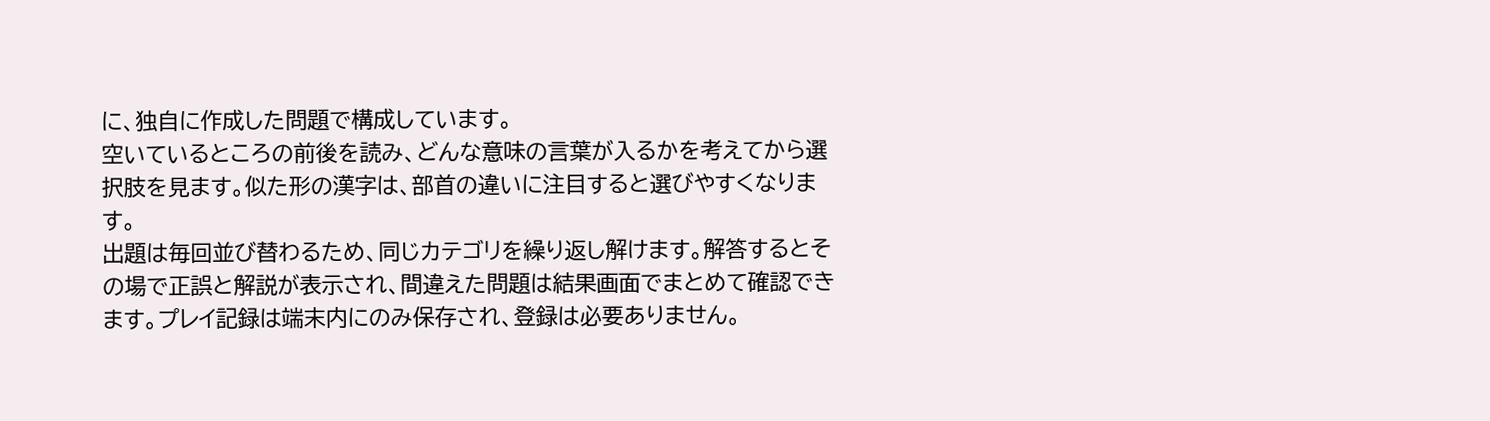に、独自に作成した問題で構成しています。
空いているところの前後を読み、どんな意味の言葉が入るかを考えてから選択肢を見ます。似た形の漢字は、部首の違いに注目すると選びやすくなります。
出題は毎回並び替わるため、同じカテゴリを繰り返し解けます。解答するとその場で正誤と解説が表示され、間違えた問題は結果画面でまとめて確認できます。プレイ記録は端末内にのみ保存され、登録は必要ありません。